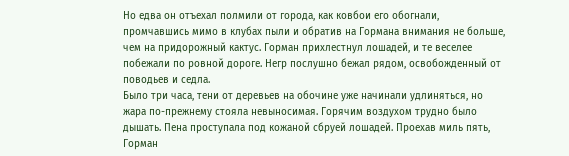Но едва он отъехал полмили от города, как ковбои его обогнали, промчавшись мимо в клубах пыли и обратив на Гормана внимания не больше, чем на придорожный кактус. Горман прихлестнул лошадей, и те веселее побежали по ровной дороге. Негр послушно бежал рядом, освобожденный от поводьев и седла.
Было три часа, тени от деревьев на обочине уже начинали удлиняться, но жара по-прежнему стояла невыносимая. Горячим воздухом трудно было дышать. Пена проступала под кожаной сбруей лошадей. Проехав миль пять, Горман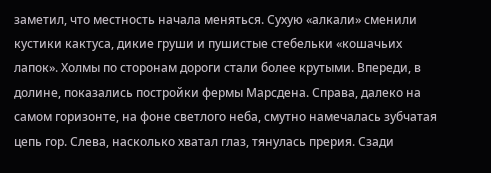заметил, что местность начала меняться. Сухую «алкали» сменили кустики кактуса, дикие груши и пушистые стебельки «кошачьих лапок». Холмы по сторонам дороги стали более крутыми. Впереди, в долине, показались постройки фермы Марсдена. Справа, далеко на самом горизонте, на фоне светлого неба, смутно намечалась зубчатая цепь гор. Слева, насколько хватал глаз, тянулась прерия. Сзади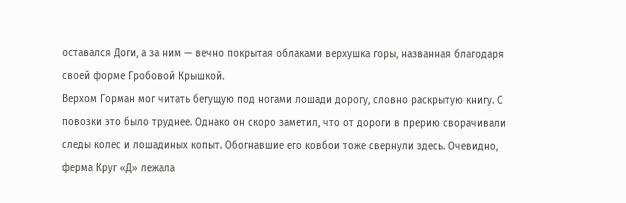оставался Доги, а за ним — вечно покрытая облаками верхушка горы, названная благодаря своей форме Гробовой Крышкой.
Верхом Горман мог читать бегущую под ногами лошади дорогу, словно раскрытую книгу. С повозки это было труднее. Однако он скоро заметил, что от дороги в прерию сворачивали следы колес и лошадиных копыт. Обогнавшие его ковбои тоже свернули здесь. Очевидно, ферма Круг «Д» лежала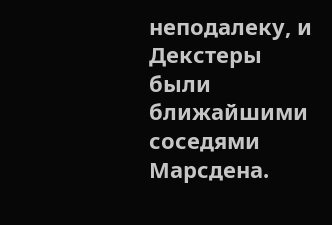неподалеку, и Декстеры были ближайшими соседями Марсдена.